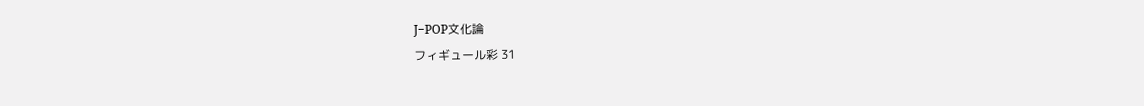J−POP文化論
フィギュール彩 31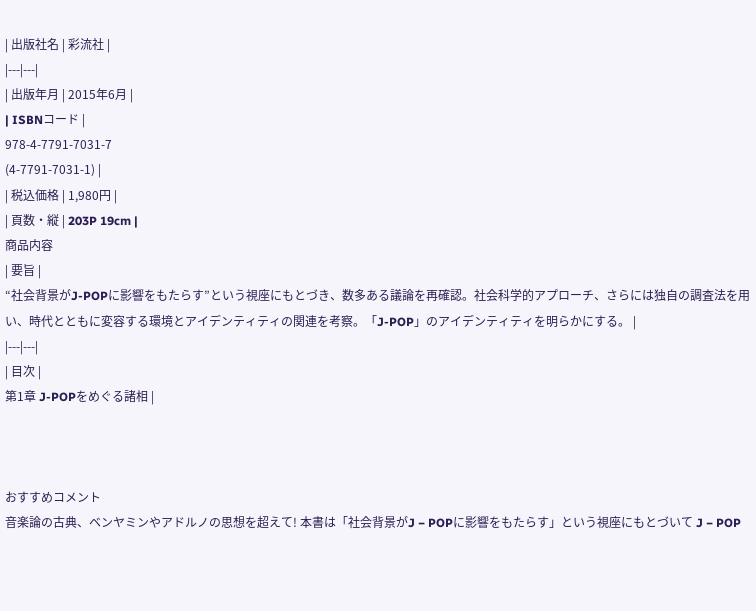| 出版社名 | 彩流社 |
|---|---|
| 出版年月 | 2015年6月 |
| ISBNコード |
978-4-7791-7031-7
(4-7791-7031-1) |
| 税込価格 | 1,980円 |
| 頁数・縦 | 203P 19cm |
商品内容
| 要旨 |
“社会背景がJ‐POPに影響をもたらす”という視座にもとづき、数多ある議論を再確認。社会科学的アプローチ、さらには独自の調査法を用い、時代とともに変容する環境とアイデンティティの関連を考察。「J‐POP」のアイデンティティを明らかにする。 |
|---|---|
| 目次 |
第1章 J‐POPをめぐる諸相 |



おすすめコメント
音楽論の古典、ベンヤミンやアドルノの思想を超えて! 本書は「社会背景がJ − POPに影響をもたらす」という視座にもとづいて J − POP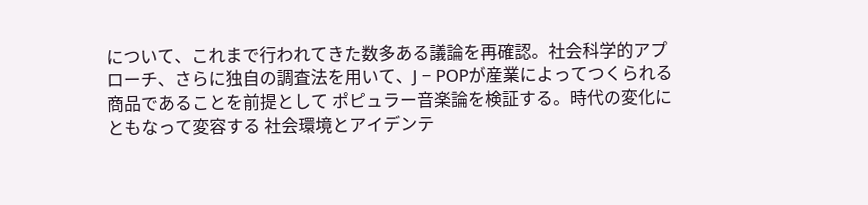について、これまで行われてきた数多ある議論を再確認。社会科学的アプローチ、さらに独自の調査法を用いて、J − POPが産業によってつくられる商品であることを前提として ポピュラー音楽論を検証する。時代の変化にともなって変容する 社会環境とアイデンテ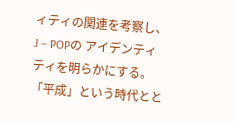ィティの関連を考察し、J − POPの アイデンティティを明らかにする。「平成」という時代とと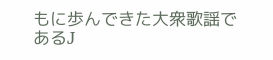もに歩んできた大衆歌謡であるJ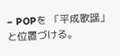− POPを 「平成歌謡」と位置づける。